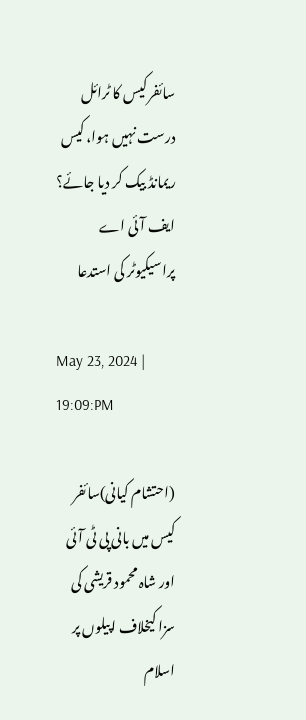سائفر کیس کا ٹرائل درست نہیں ہوا، کیس ریمانڈ بیک کر دیا جائے؟ ایف آئی اے پراسیکیوٹر کی استدعا

May 23, 2024 | 19:09:PM

(احتشام کیانی)سائفر کیس میں بانی پی ٹی آئی اور شاہ محمود قریشی کی سزا کیخلاف اپیلوں پر اسلام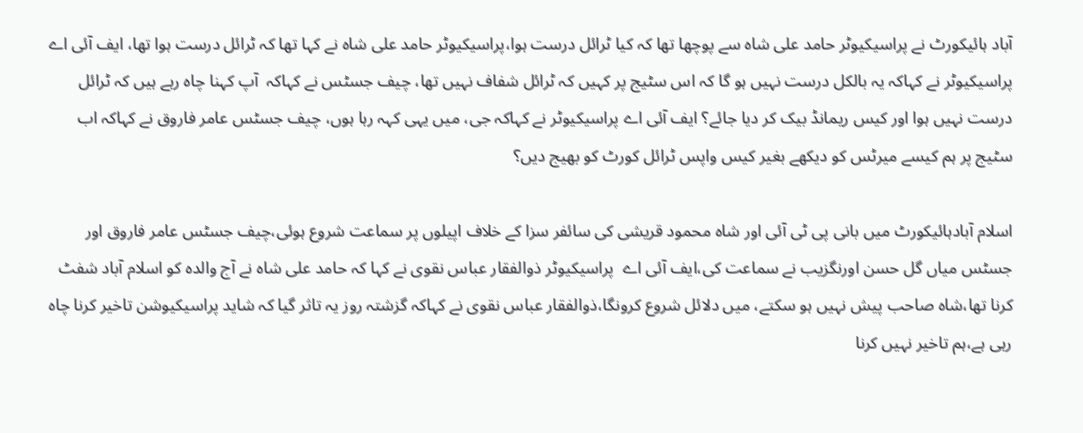آباد ہائیکورٹ نے پراسیکیوٹر حامد علی شاہ سے پوچھا تھا کہ کیا ٹرائل درست ہوا،پراسیکیوٹر حامد علی شاہ نے کہا تھا کہ ٹرائل درست ہوا تھا، ایف آئی اے پراسیکیوٹر نے کہاکہ یہ بالکل درست نہیں ہو گا کہ اس سٹیج پر کہیں کہ ٹرائل شفاف نہیں تھا، چیف جسٹس نے کہاکہ  آپ کہنا چاہ رہے ہیں کہ ٹرائل درست نہیں ہوا اور کیس ریمانڈ بیک کر دیا جائے؟ ایف آئی اے پراسیکیوٹر نے کہاکہ جی، میں یہی کہہ رہا ہوں، چیف جسٹس عامر فاروق نے کہاکہ اب سٹیج پر ہم کیسے میرٹس کو دیکھے بغیر کیس واپس ٹرائل کورٹ کو بھیج دیں؟

اسلام آبادہائیکورٹ میں بانی پی ٹی آئی اور شاہ محمود قریشی کی سائفر سزا کے خلاف اپیلوں پر سماعت شروع ہوئی،چیف جسٹس عامر فاروق اور جسٹس میاں گل حسن اورنگزیب نے سماعت کی،ایف آئی اے  پراسیکیوٹر ذوالفقار عباس نقوی نے کہا کہ حامد علی شاہ نے آج والدہ کو اسلام آباد شفٹ کرنا تھا،شاہ صاحب پیش نہیں ہو سکتے، میں دلائل شروع کرونگا،ذوالفقار عباس نقوی نے کہاکہ گزشتہ روز یہ تاثر گیا کہ شاید پراسیکیوشن تاخیر کرنا چاہ رہی ہے،ہم تاخیر نہیں کرنا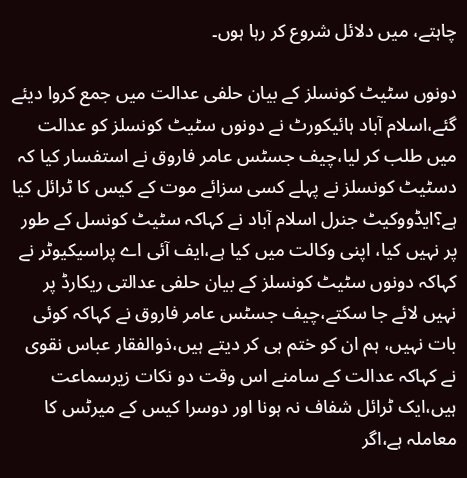چاہتے، میں دلائل شروع کر رہا ہوں۔

دونوں سٹیٹ کونسلز کے بیان حلفی عدالت میں جمع کروا دیئے گئے،اسلام آباد ہائیکورٹ نے دونوں سٹیٹ کونسلز کو عدالت میں طلب کر لیا،چیف جسٹس عامر فاروق نے استفسار کیا کہ دسٹیٹ کونسلز نے پہلے کسی سزائے موت کے کیس کا ٹرائل کیا ہے؟ایڈووکیٹ جنرل اسلام آباد نے کہاکہ سٹیٹ کونسل کے طور پر نہیں کیا، اپنی وکالت میں کیا ہے،ایف آئی اے پراسیکیوٹر نے کہاکہ دونوں سٹیٹ کونسلز کے بیان حلفی عدالتی ریکارڈ پر نہیں لائے جا سکتے،چیف جسٹس عامر فاروق نے کہاکہ کوئی بات نہیں، ہم ان کو ختم ہی کر دیتے ہیں،ذوالفقار عباس نقوی نے کہاکہ عدالت کے سامنے اس وقت دو نکات زیرسماعت ہیں،ایک ٹرائل شفاف نہ ہونا اور دوسرا کیس کے میرٹس کا معاملہ ہے،اگر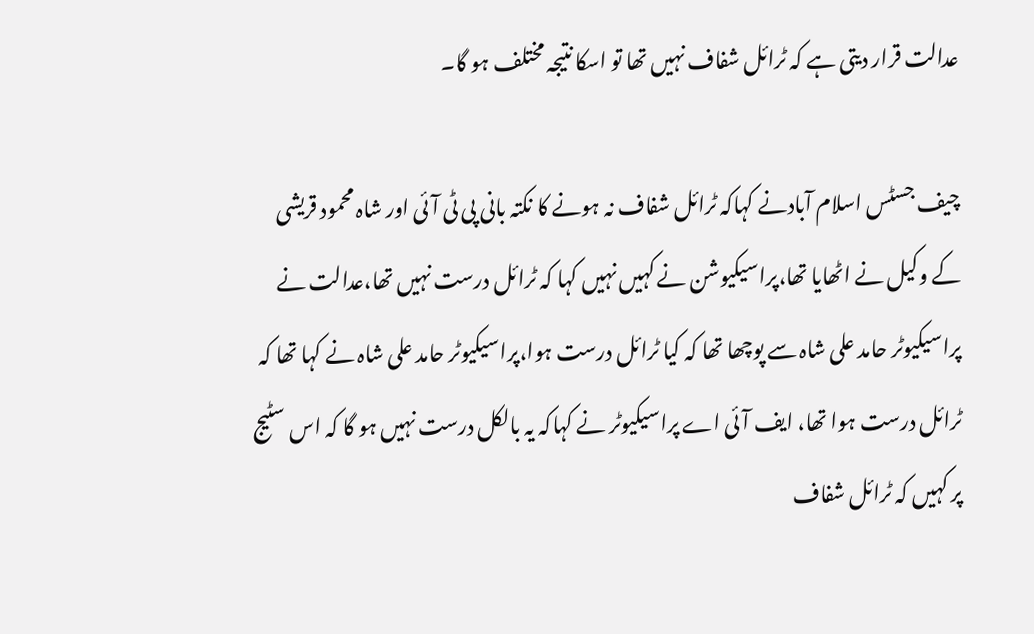عدالت قرار دیتی ہے کہ ٹرائل شفاف نہیں تھا تو اسکا نتیجہ مختلف ہو گا۔

چیف جسٹس اسلام آبادنے کہاکہ ٹرائل شفاف نہ ہونے کا نکتہ بانی پی ٹی آئی اور شاہ محمود قریشی کے وکیل نے اٹھایا تھا،پراسیکیوشن نے کہیں نہیں کہا کہ ٹرائل درست نہیں تھا،عدالت نے پراسیکیوٹر حامد علی شاہ سے پوچھا تھا کہ کیا ٹرائل درست ہوا،پراسیکیوٹر حامد علی شاہ نے کہا تھا کہ ٹرائل درست ہوا تھا، ایف آئی اے پراسیکیوٹر نے کہاکہ یہ بالکل درست نہیں ہو گا کہ اس سٹیج پر کہیں کہ ٹرائل شفاف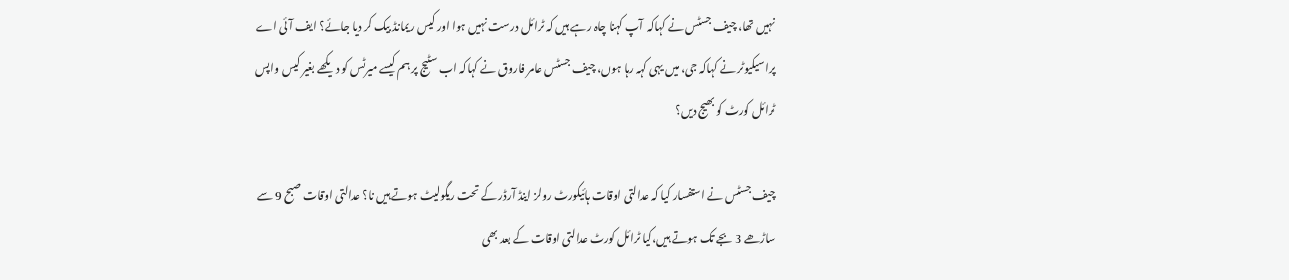نہیں تھا، چیف جسٹس نے کہاکہ  آپ کہنا چاہ رہے ہیں کہ ٹرائل درست نہیں ہوا اور کیس ریمانڈ بیک کر دیا جائے؟ ایف آئی اے پراسیکیوٹر نے کہاکہ جی، میں یہی کہہ رہا ہوں، چیف جسٹس عامر فاروق نے کہاکہ اب سٹیج پر ہم کیسے میرٹس کو دیکھے بغیر کیس واپس ٹرائل کورٹ کو بھیج دیں؟

چیف جسٹس نے استفسار کیا کہ عدالتی اوقات ہائیکورٹ رولز اینڈ آرڈر کے تحت ریگولیٹ ہوتے ہیں نا؟ عدالتی اوقات صبح 9 سے ساڑھے 3 بجے تک ہوتے ہیں،کیا ٹرائل کورٹ عدالتی اوقات کے بعد بھی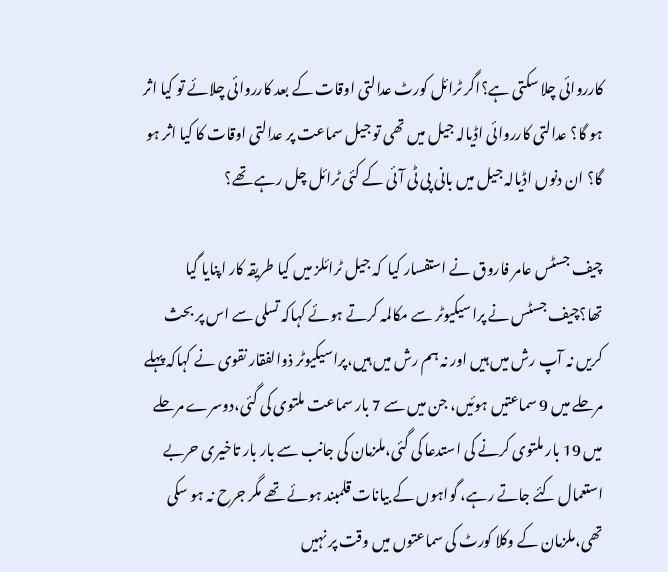کارروائی چلا سکتی ہے؟اگر ٹرائل کورٹ عدالتی اوقات کے بعد کارروائی چلائے تو کیا اثر ہو گا؟ عدالتی کارروائی اڈیالہ جیل میں تھی تو جیل سماعت پر عدالتی اوقات کا کیا اثر ہو گا؟ ان دنوں اڈیالہ جیل میں بانی پی ٹی آئی کے کئی ٹرائل چل رہے تھے؟

چیف جسٹس عامر فاروق نے استفسار کیا  کہ جیل ٹرائلز میں کیا طریقہ کار اپنایا گیا تھا؟چیف جسٹس نے پراسیکیوٹر سے مکالمہ کرتے ہوئے کہاکہ تسلی سے اس پر بحث کریں نہ آپ رش میں ہیں اور نہ ہم رش میں ہیں،پراسیکیوٹر ذوالفقار نقوی نے کہاکہ پہلے مرحلے میں 9 سماعتیں ہوئیں، جن میں سے 7 بار سماعت ملتوی کی گئی،دوسرے مرحلے میں 19 بار ملتوی کرنے کی استدعا کی گئی،ملزمان کی جانب سے بار بار تاخیری حربے استعمال کئے جاتے رہے، گواہوں کے بیانات قلمبند ہوئے تھے مگر جرح نہ ہو سکی تھی،ملزمان کے وکلا کورٹ کی سماعتوں میں وقت پر نہیں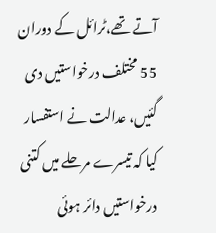آتے تھے،ٹرائل کے دوران 55 مختلف درخواستیں دی گئیں، عدالت نے استفسار کیا کہ تیسرے مرحلے میں کتنی درخواستیں دائر ہوئی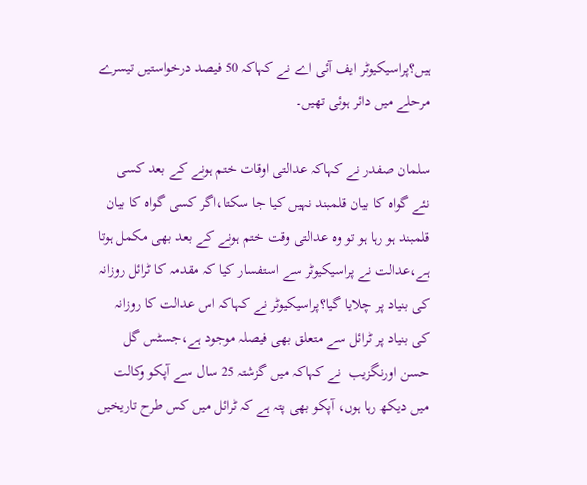ہیں؟پراسیکیوٹر ایف آئی اے نے کہاکہ 50 فیصد درخواستیں تیسرے مرحلے میں دائر ہوئی تھیں۔

سلمان صفدر نے کہاکہ عدالتی اوقات ختم ہونے کے بعد کسی نئے گواہ کا بیان قلمبند نہیں کیا جا سکتا،اگر کسی گواہ کا بیان قلمبند ہو رہا ہو تو وہ عدالتی وقت ختم ہونے کے بعد بھی مکمل ہوتا ہے،عدالت نے پراسیکیوٹر سے استفسار کیا کہ مقدمہ کا ٹرائل روزانہ کی بنیاد پر چلایا گیا؟پراسیکیوٹر نے کہاکہ اس عدالت کا روزانہ کی بنیاد پر ٹرائل سے متعلق بھی فیصلہ موجود ہے،جسٹس گل حسن اورنگزیب  نے کہاکہ میں گزشتہ 25 سال سے آپکو وکالت میں دیکھ رہا ہوں، آپکو بھی پتہ ہے کہ ٹرائل میں کس طرح تاریخیں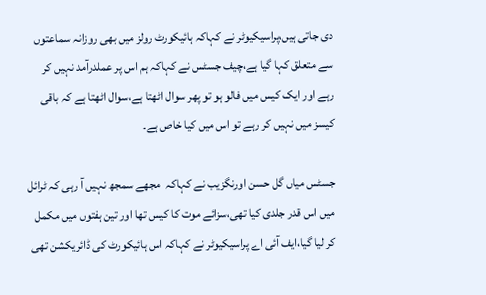دی جاتی ہیں،پراسیکیوٹر نے کہاکہ ہائیکورٹ رولز میں بھی روزانہ سماعتوں سے متعلق کہا گیا ہے،چیف جسٹس نے کہاکہ ہم اس پر عملدرآمد نہیں کر رہے اور ایک کیس میں فالو ہو تو پھر سوال اٹھتا ہے،سوال اٹھتا ہے کہ باقی کیسز میں نہیں کر رہے تو اس میں کیا خاص ہے۔

جسٹس میاں گل حسن اورنگزیب نے کہاکہ  مجھے سمجھ نہیں آ رہی کہ ٹرائل میں اس قدر جلدی کیا تھی،سزائے موت کا کیس تھا اور تین ہفتوں میں مکمل کر لیا گیا،ایف آئی اے پراسیکیوٹر نے کہاکہ اس ہائیکورٹ کی ڈائریکشن تھی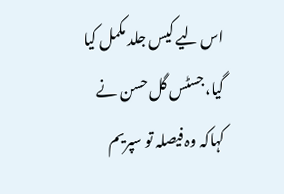اس لیے کیس جلد مکمل کیا گیا،جسٹس گل حسن نے کہاکہ وہ فیصلہ تو سپریم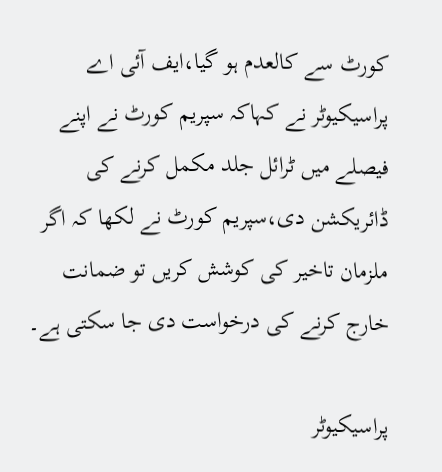کورٹ سے کالعدم ہو گیا،ایف آئی اے پراسیکیوٹر نے کہاکہ سپریم کورٹ نے اپنے فیصلے میں ٹرائل جلد مکمل کرنے کی ڈائریکشن دی،سپریم کورٹ نے لکھا کہ اگر ملزمان تاخیر کی کوشش کریں تو ضمانت خارج کرنے کی درخواست دی جا سکتی ہے۔

پراسیکیوٹر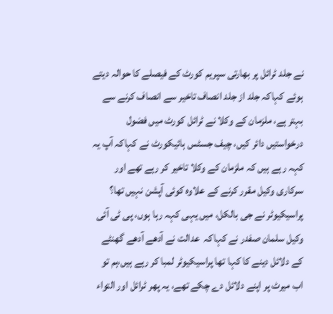نے جلد ٹرائل پر بھارتی سپریم کورٹ کے فیصلے کا حوالہ دیتے ہوئے کہاکہ جلد از جلد انصاف تاخیر سے انصاف کرنے سے بہتر ہے، ملزمان کے وکلا نے ٹرائل کورٹ میں فضول درخواستیں دائر کیں، چیف جسٹس ہائیکورٹ نے کہاکہ آپ یہ کہہ رہے ہیں کہ ملزمان کے وکلا تاخیر کر رہے تھے اور سرکاری وکیل مقرر کرنے کے علاوہ کوئی آپشن نہیں تھا؟ پراسیکیوٹر نے جی بالکل، میں یہی کہہ رہا ہوں، پی ٹی آئی وکیل سلمان صفدر نے کہاکہ  عدالت نے آدھے آدھے گھنٹے کے دلائل دینے کا کہا تھا پراسیکیوٹر لمبا کر رہے ہیں،ہم تو اب میرٹ پر اپنے دلائل دے چکے تھے، یہ پھر ٹرائل اور التواء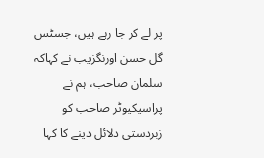پر لے کر جا رہے ہیں، جسٹس گل حسن اورنگزیب نے کہاکہ سلمان صاحب، ہم نے پراسیکیوٹر صاحب کو زبردستی دلائل دینے کا کہا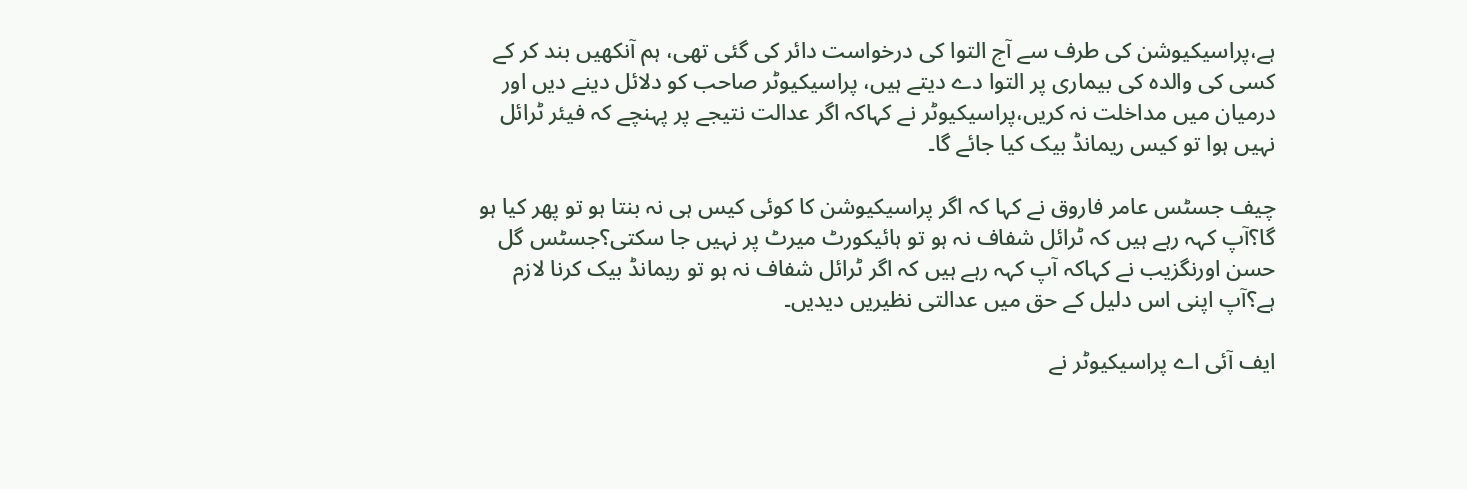ہے،پراسیکیوشن کی طرف سے آج التوا کی درخواست دائر کی گئی تھی، ہم آنکھیں بند کر کے کسی کی والدہ کی بیماری پر التوا دے دیتے ہیں، پراسیکیوٹر صاحب کو دلائل دینے دیں اور درمیان میں مداخلت نہ کریں،پراسیکیوٹر نے کہاکہ اگر عدالت نتیجے پر پہنچے کہ فیئر ٹرائل نہیں ہوا تو کیس ریمانڈ بیک کیا جائے گا۔

چیف جسٹس عامر فاروق نے کہا کہ اگر پراسیکیوشن کا کوئی کیس ہی نہ بنتا ہو تو پھر کیا ہو گا؟آپ کہہ رہے ہیں کہ ٹرائل شفاف نہ ہو تو ہائیکورٹ میرٹ پر نہیں جا سکتی؟جسٹس گل حسن اورنگزیب نے کہاکہ آپ کہہ رہے ہیں کہ اگر ٹرائل شفاف نہ ہو تو ریمانڈ بیک کرنا لازم ہے؟آپ اپنی اس دلیل کے حق میں عدالتی نظیریں دیدیں۔

ایف آئی اے پراسیکیوٹر نے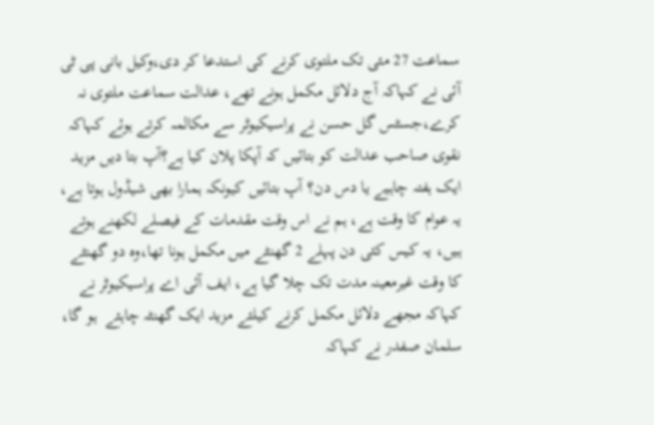سماعت 27 مئی تک ملتوی کرنے کی استدعا کر دی،وکیل بانی پی ٹی آئی نے کہاکہ آج دلائل مکمل ہونے تھے، عدالت سماعت ملتوی نہ کرے،جسٹس گل حسن نے پراسیکیوٹر سے مکالمہ کرتے ہوئے کہاکہ نقوی صاحب عدالت کو بتائیں کہ آپکا پلان کیا ہے؟آپ بتا دیں مزید ایک ہفتہ چاہیے یا دس دن؟ آپ بتائیں کیونکہ ہمارا بھی شیڈول ہوتا ہے، یہ عوام کا وقت ہے، ہم نے اس وقت مقدمات کے فیصلے لکھنے ہوتے ہیں، یہ کیس کئی دن پہلے 2 گھنٹے میں مکمل ہونا تھا،وہ دو گھنٹے کا وقت غیرمعینہ مدت تک چلا گیا ہے، ایف آئی اے پراسیکیوٹر نے کہاکہ مجھے دلائل مکمل کرنے کیلئے مزید ایک گھنٹہ چاہئے  ہو گا، سلمان صفدر نے کہاکہ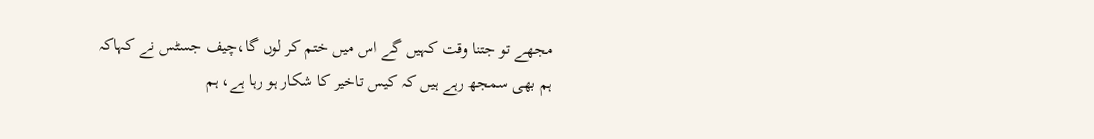مجھے تو جتنا وقت کہیں گے اس میں ختم کر لوں گا،چیف جسٹس نے کہاکہ ہم بھی سمجھ رہے ہیں کہ کیس تاخیر کا شکار ہو رہا ہے، ہم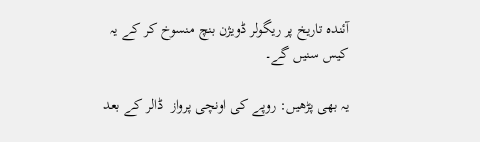آئندہ تاریخ پر ریگولر ڈویژن بنچ منسوخ کر کے یہ کیس سنیں گے۔

یہ بھی پڑھیں: روپے کی اونچی پرواز  ڈالر کے بعد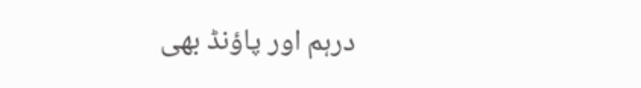درہم اور پاؤنڈ بھی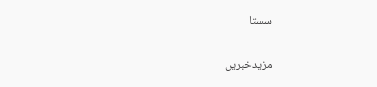سستا

مزیدخبریں